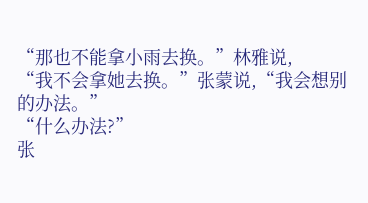“那也不能拿小雨去换。”林雅说,
“我不会拿她去换。”张蒙说,“我会想别的办法。”
“什么办法?”
张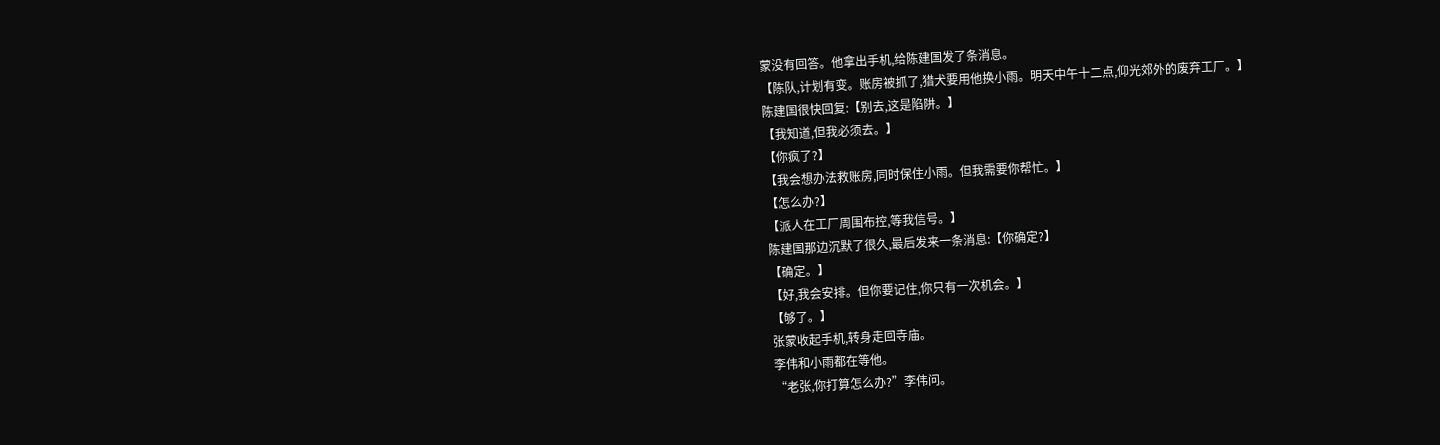蒙没有回答。他拿出手机,给陈建国发了条消息。
【陈队,计划有变。账房被抓了,猎犬要用他换小雨。明天中午十二点,仰光郊外的废弃工厂。】
陈建国很快回复:【别去,这是陷阱。】
【我知道,但我必须去。】
【你疯了?】
【我会想办法救账房,同时保住小雨。但我需要你帮忙。】
【怎么办?】
【派人在工厂周围布控,等我信号。】
陈建国那边沉默了很久,最后发来一条消息:【你确定?】
【确定。】
【好,我会安排。但你要记住,你只有一次机会。】
【够了。】
张蒙收起手机,转身走回寺庙。
李伟和小雨都在等他。
“老张,你打算怎么办?”李伟问。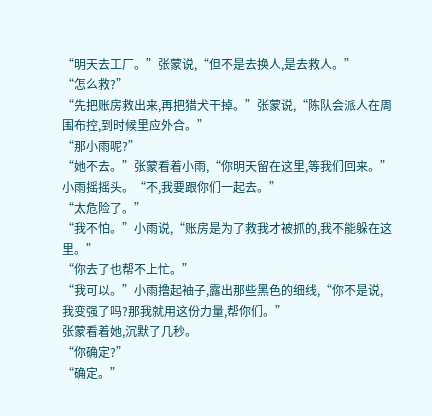“明天去工厂。”张蒙说,“但不是去换人,是去救人。”
“怎么救?”
“先把账房救出来,再把猎犬干掉。”张蒙说,“陈队会派人在周围布控,到时候里应外合。”
“那小雨呢?”
“她不去。”张蒙看着小雨,“你明天留在这里,等我们回来。”
小雨摇摇头。“不,我要跟你们一起去。”
“太危险了。”
“我不怕。”小雨说,“账房是为了救我才被抓的,我不能躲在这里。”
“你去了也帮不上忙。”
“我可以。”小雨撸起袖子,露出那些黑色的细线,“你不是说,我变强了吗?那我就用这份力量,帮你们。”
张蒙看着她,沉默了几秒。
“你确定?”
“确定。”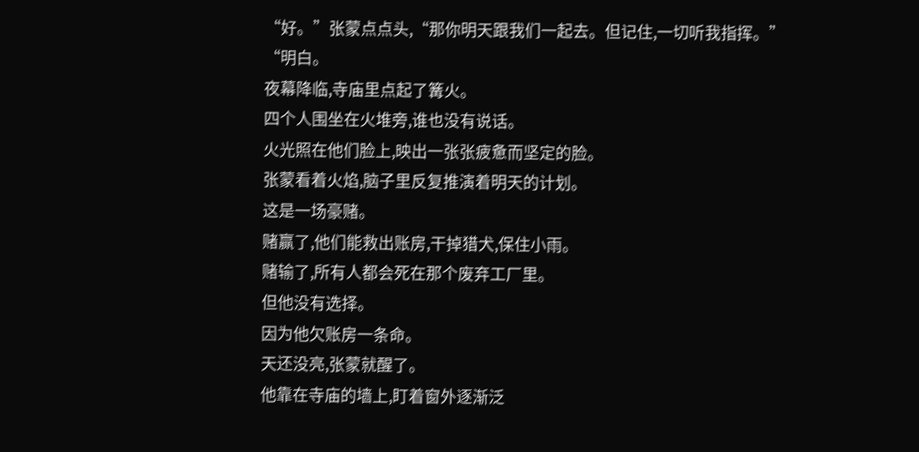“好。”张蒙点点头,“那你明天跟我们一起去。但记住,一切听我指挥。”
“明白。
夜幕降临,寺庙里点起了篝火。
四个人围坐在火堆旁,谁也没有说话。
火光照在他们脸上,映出一张张疲惫而坚定的脸。
张蒙看着火焰,脑子里反复推演着明天的计划。
这是一场豪赌。
赌赢了,他们能救出账房,干掉猎犬,保住小雨。
赌输了,所有人都会死在那个废弃工厂里。
但他没有选择。
因为他欠账房一条命。
天还没亮,张蒙就醒了。
他靠在寺庙的墙上,盯着窗外逐渐泛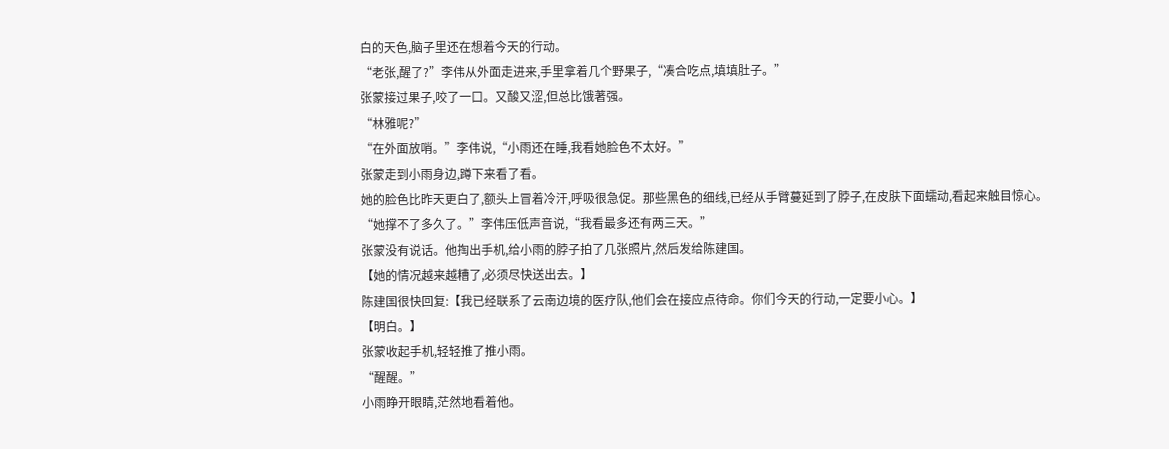白的天色,脑子里还在想着今天的行动。
“老张,醒了?”李伟从外面走进来,手里拿着几个野果子,“凑合吃点,填填肚子。”
张蒙接过果子,咬了一口。又酸又涩,但总比饿著强。
“林雅呢?”
“在外面放哨。”李伟说,“小雨还在睡,我看她脸色不太好。”
张蒙走到小雨身边,蹲下来看了看。
她的脸色比昨天更白了,额头上冒着冷汗,呼吸很急促。那些黑色的细线,已经从手臂蔓延到了脖子,在皮肤下面蠕动,看起来触目惊心。
“她撑不了多久了。”李伟压低声音说,“我看最多还有两三天。”
张蒙没有说话。他掏出手机,给小雨的脖子拍了几张照片,然后发给陈建国。
【她的情况越来越糟了,必须尽快送出去。】
陈建国很快回复:【我已经联系了云南边境的医疗队,他们会在接应点待命。你们今天的行动,一定要小心。】
【明白。】
张蒙收起手机,轻轻推了推小雨。
“醒醒。”
小雨睁开眼睛,茫然地看着他。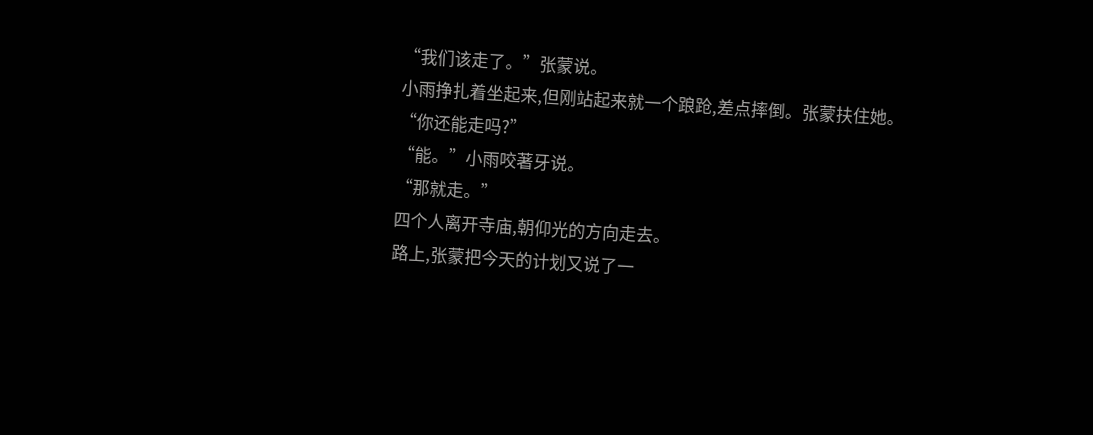“我们该走了。”张蒙说。
小雨挣扎着坐起来,但刚站起来就一个踉跄,差点摔倒。张蒙扶住她。
“你还能走吗?”
“能。”小雨咬著牙说。
“那就走。”
四个人离开寺庙,朝仰光的方向走去。
路上,张蒙把今天的计划又说了一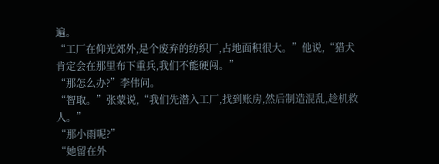遍。
“工厂在仰光郊外,是个废弃的纺织厂,占地面积很大。”他说,“猎犬肯定会在那里布下重兵,我们不能硬闯。”
“那怎么办?”李伟问。
“智取。”张蒙说,“我们先潜入工厂,找到账房,然后制造混乱,趁机救人。”
“那小雨呢?”
“她留在外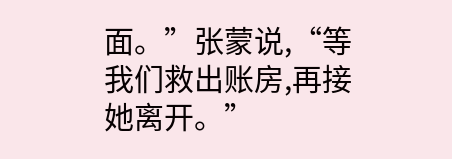面。”张蒙说,“等我们救出账房,再接她离开。”